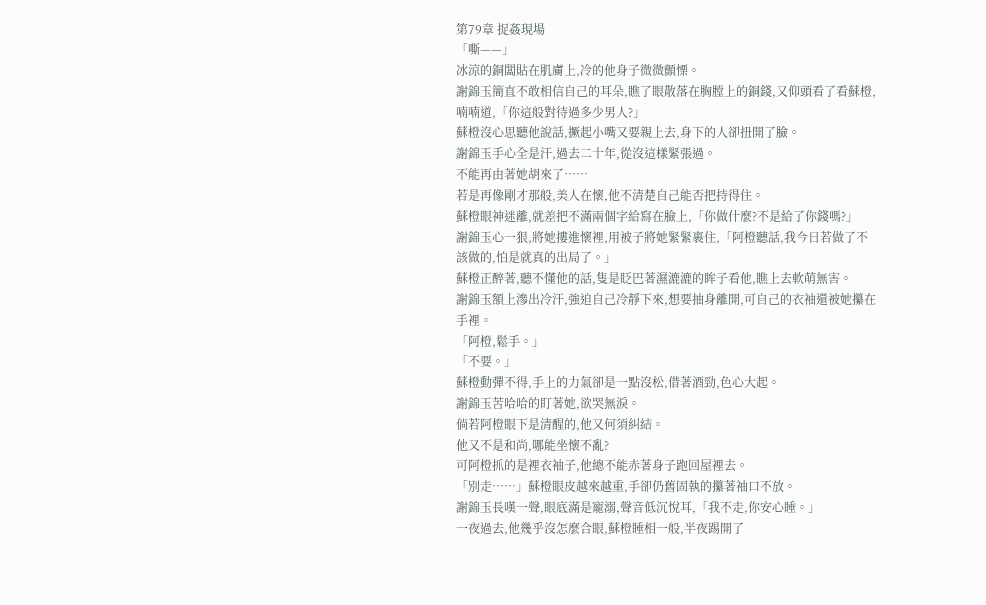第79章 捉姦現場
「嘶——」
冰涼的銅闆貼在肌膚上,冷的他身子微微顫慄。
謝錦玉簡直不敢相信自己的耳朵,瞧了眼散落在胸膛上的銅錢,又仰頭看了看蘇橙,喃喃道,「你這般對待過多少男人?」
蘇橙沒心思聽他說話,撅起小嘴又要親上去,身下的人卻扭開了臉。
謝錦玉手心全是汗,過去二十年,從沒這樣緊張過。
不能再由著她胡來了……
若是再像剛才那般,美人在懷,他不清楚自己能否把持得住。
蘇橙眼神迷離,就差把不滿兩個字給寫在臉上,「你做什麼?不是給了你錢嗎?」
謝錦玉心一狠,將她摟進懷裡,用被子將她緊緊裹住,「阿橙聽話,我今日若做了不該做的,怕是就真的出局了。」
蘇橙正醉著,聽不懂他的話,隻是眨巴著濕漉漉的眸子看他,瞧上去軟萌無害。
謝錦玉額上滲出冷汗,強迫自己冷靜下來,想要抽身離開,可自己的衣袖還被她攥在手裡。
「阿橙,鬆手。」
「不要。」
蘇橙動彈不得,手上的力氣卻是一點沒松,借著酒勁,色心大起。
謝錦玉苦哈哈的盯著她,欲哭無淚。
倘若阿橙眼下是清醒的,他又何須糾結。
他又不是和尚,哪能坐懷不亂?
可阿橙抓的是裡衣袖子,他總不能赤著身子跑回屋裡去。
「別走……」蘇橙眼皮越來越重,手卻仍舊固執的攥著袖口不放。
謝錦玉長嘆一聲,眼底滿是寵溺,聲音低沉悅耳,「我不走,你安心睡。」
一夜過去,他幾乎沒怎麼合眼,蘇橙睡相一般,半夜踢開了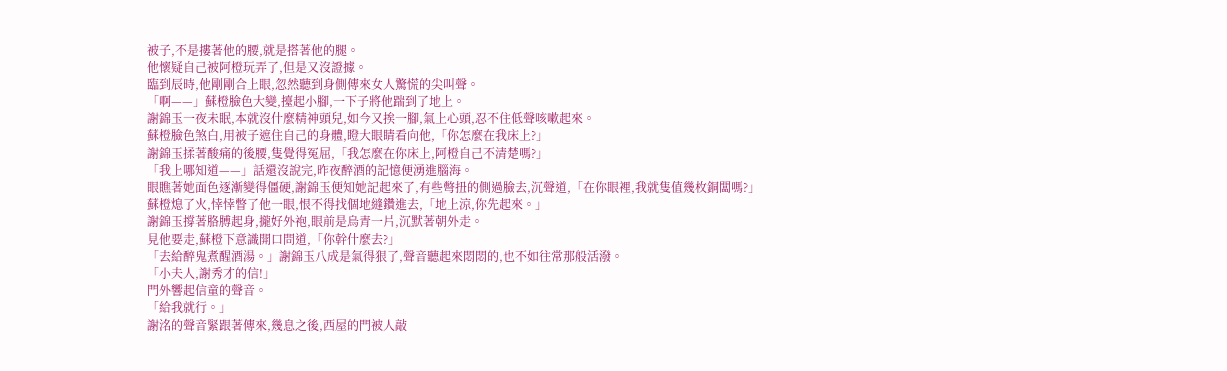被子,不是摟著他的腰,就是搭著他的腿。
他懷疑自己被阿橙玩弄了,但是又沒證據。
臨到辰時,他剛剛合上眼,忽然聽到身側傳來女人驚慌的尖叫聲。
「啊——」蘇橙臉色大變,擡起小腳,一下子將他踹到了地上。
謝錦玉一夜未眠,本就沒什麼精神頭兒,如今又挨一腳,氣上心頭,忍不住低聲咳嗽起來。
蘇橙臉色煞白,用被子遮住自己的身體,瞪大眼睛看向他,「你怎麼在我床上?」
謝錦玉揉著酸痛的後腰,隻覺得冤屈,「我怎麼在你床上,阿橙自己不清楚嗎?」
「我上哪知道——」話還沒說完,昨夜醉酒的記憶便湧進腦海。
眼瞧著她面色逐漸變得僵硬,謝錦玉便知她記起來了,有些彆扭的側過臉去,沉聲道,「在你眼裡,我就隻值幾枚銅闆嗎?」
蘇橙熄了火,悻悻瞥了他一眼,恨不得找個地縫鑽進去,「地上涼,你先起來。」
謝錦玉撐著胳膊起身,攏好外袍,眼前是烏青一片,沉默著朝外走。
見他要走,蘇橙下意識開口問道,「你幹什麼去?」
「去給醉鬼煮醒酒湯。」謝錦玉八成是氣得狠了,聲音聽起來悶悶的,也不如往常那般活潑。
「小夫人,謝秀才的信!」
門外響起信童的聲音。
「給我就行。」
謝洺的聲音緊跟著傳來,幾息之後,西屋的門被人敲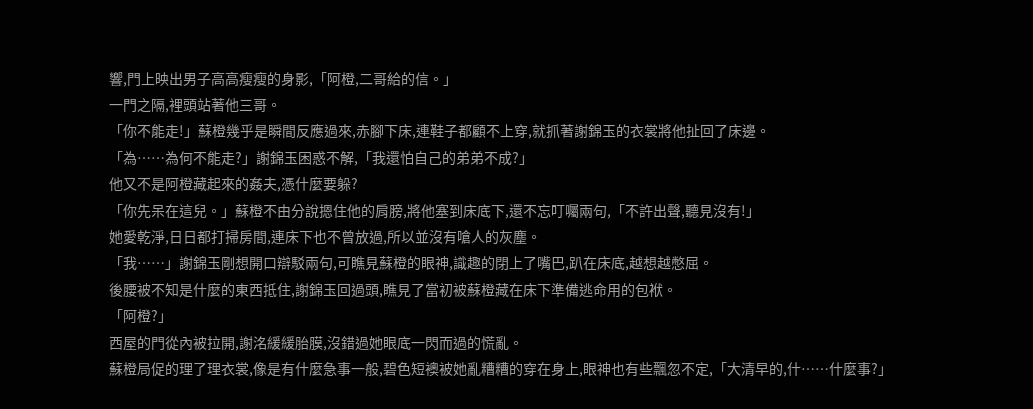響,門上映出男子高高瘦瘦的身影,「阿橙,二哥給的信。」
一門之隔,裡頭站著他三哥。
「你不能走!」蘇橙幾乎是瞬間反應過來,赤腳下床,連鞋子都顧不上穿,就抓著謝錦玉的衣裳將他扯回了床邊。
「為……為何不能走?」謝錦玉困惑不解,「我還怕自己的弟弟不成?」
他又不是阿橙藏起來的姦夫,憑什麼要躲?
「你先呆在這兒。」蘇橙不由分說摁住他的肩膀,將他塞到床底下,還不忘叮囑兩句,「不許出聲,聽見沒有!」
她愛乾淨,日日都打掃房間,連床下也不曾放過,所以並沒有嗆人的灰塵。
「我……」謝錦玉剛想開口辯駁兩句,可瞧見蘇橙的眼神,識趣的閉上了嘴巴,趴在床底,越想越憋屈。
後腰被不知是什麼的東西抵住,謝錦玉回過頭,瞧見了當初被蘇橙藏在床下準備逃命用的包袱。
「阿橙?」
西屋的門從內被拉開,謝洺緩緩胎膜,沒錯過她眼底一閃而過的慌亂。
蘇橙局促的理了理衣裳,像是有什麼急事一般,碧色短襖被她亂糟糟的穿在身上,眼神也有些飄忽不定,「大清早的,什……什麼事?」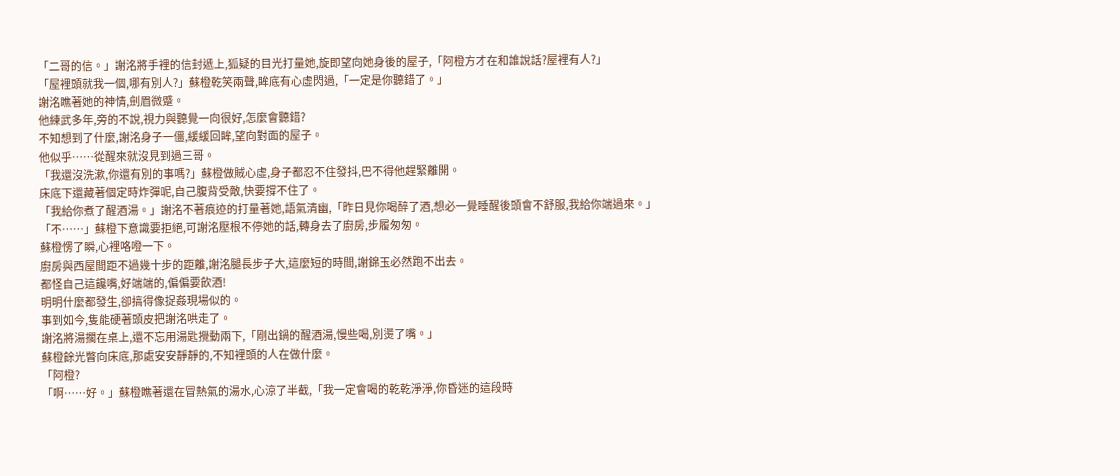「二哥的信。」謝洺將手裡的信封遞上,狐疑的目光打量她,旋即望向她身後的屋子,「阿橙方才在和誰說話?屋裡有人?」
「屋裡頭就我一個,哪有別人?」蘇橙乾笑兩聲,眸底有心虛閃過,「一定是你聽錯了。」
謝洺瞧著她的神情,劍眉微蹙。
他練武多年,旁的不說,視力與聽覺一向很好,怎麼會聽錯?
不知想到了什麼,謝洺身子一僵,緩緩回眸,望向對面的屋子。
他似乎……從醒來就沒見到過三哥。
「我還沒洗漱,你還有別的事嗎?」蘇橙做賊心虛,身子都忍不住發抖,巴不得他趕緊離開。
床底下還藏著個定時炸彈呢,自己腹背受敵,快要撐不住了。
「我給你煮了醒酒湯。」謝洺不著痕迹的打量著她,語氣清幽,「昨日見你喝醉了酒,想必一覺睡醒後頭會不舒服,我給你端過來。」
「不……」蘇橙下意識要拒絕,可謝洺壓根不停她的話,轉身去了廚房,步履匆匆。
蘇橙愣了瞬,心裡咯噔一下。
廚房與西屋間距不過幾十步的距離,謝洺腿長步子大,這麼短的時間,謝錦玉必然跑不出去。
都怪自己這饞嘴,好端端的,偏偏要飲酒!
明明什麼都發生,卻搞得像捉姦現場似的。
事到如今,隻能硬著頭皮把謝洺哄走了。
謝洺將湯擱在桌上,還不忘用湯匙攪動兩下,「剛出鍋的醒酒湯,慢些喝,別燙了嘴。」
蘇橙餘光瞥向床底,那處安安靜靜的,不知裡頭的人在做什麼。
「阿橙?
「啊……好。」蘇橙瞧著還在冒熱氣的湯水,心涼了半截,「我一定會喝的乾乾淨淨,你昏迷的這段時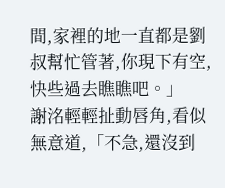間,家裡的地一直都是劉叔幫忙管著,你現下有空,快些過去瞧瞧吧。」
謝洺輕輕扯動唇角,看似無意道,「不急,還沒到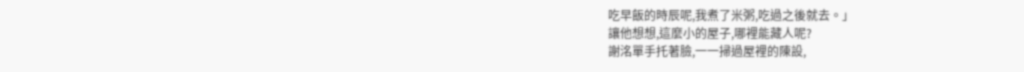吃早飯的時辰呢,我煮了米粥,吃過之後就去。」
讓他想想,這麼小的屋子,哪裡能藏人呢?
謝洺單手托著臉,一一掃過屋裡的陳設,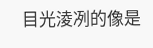目光淩冽的像是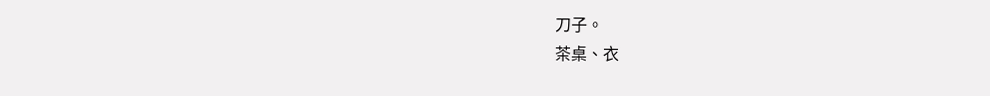刀子。
茶桌、衣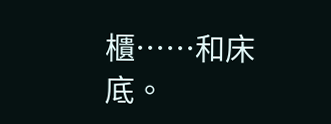櫃……和床底。